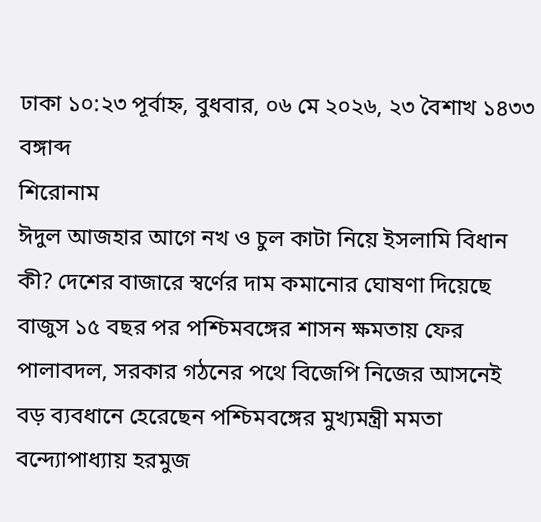ঢাকা ১০:২৩ পূর্বাহ্ন, বুধবার, ০৬ মে ২০২৬, ২৩ বৈশাখ ১৪৩৩ বঙ্গাব্দ
শিরোনাম
ঈদুল আজহার আগে নখ ও চুল কাটা নিয়ে ইসলামি বিধান কী? দেশের বাজারে স্বর্ণের দাম কমানোর ঘোষণা দিয়েছে বাজুস ১৫ বছর পর পশ্চিমবঙ্গের শাসন ক্ষমতায় ফের পালাবদল, সরকার গঠনের পথে বিজেপি নিজের আসনেই বড় ব্যবধানে হেরেছেন পশ্চিমবঙ্গের মুখ্যমন্ত্রী মমতা বন্দ্যোপাধ্যায় হরমুজ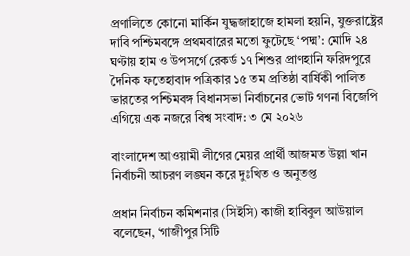প্রণালিতে কোনো মার্কিন যুদ্ধজাহাজে হামলা হয়নি, যুক্তরাষ্ট্রের দাবি পশ্চিমবঙ্গে প্রথমবারের মতো ফুটেছে ‘পদ্ম’: মোদি ২৪ ঘণ্টায় হাম ও উপসর্গে রেকর্ড ১৭ শিশুর প্রাণহানি ফরিদপুরে দৈনিক ফতেহাবাদ পত্রিকার ১৫ তম প্রতিষ্ঠা বার্ষিকী পালিত ভারতের পশ্চিমবঙ্গ বিধানসভা নির্বাচনের ভোট গণনা বিজেপি এগিয়ে এক নজরে বিশ্ব সংবাদ: ৩ মে ২০২৬

বাংলাদেশ আওয়ামী লীগের মেয়র প্রার্থী আজমত উল্লা খান নির্বাচনী আচরণ লঙ্ঘন করে দুঃখিত ও অনুতপ্ত

প্রধান নির্বাচন কমিশনার (সিইসি) কাজী হাবিবুল আউয়াল বলেছেন, ‘গাজীপুর সিটি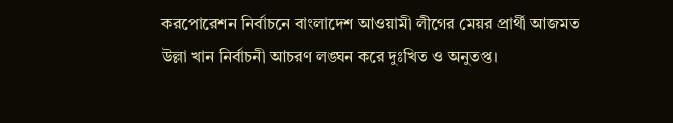করপোরেশন নির্বাচনে বাংলাদেশ আওয়ামী লীগের মেয়র প্রার্থী আজমত উল্লা খান নির্বাচনী আচরণ লঙ্ঘন করে দুঃখিত ও অনুতপ্ত।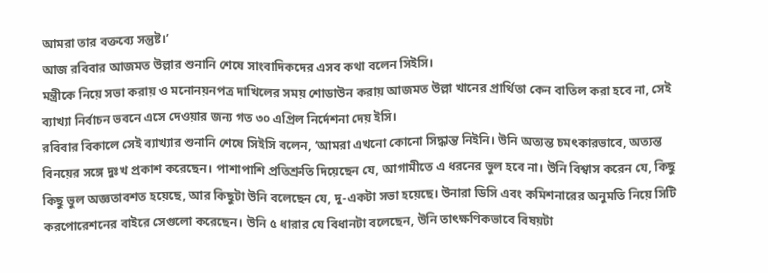আমরা তার বক্তব্যে সন্তুষ্ট।’
আজ রবিবার আজমত উল্লার শুনানি শেষে সাংবাদিকদের এসব কথা বলেন সিইসি।
মন্ত্রীকে নিয়ে সভা করায় ও মনোনয়নপত্র দাখিলের সময় শোডাউন করায় আজমত উল্লা খানের প্রার্থিতা কেন বাতিল করা হবে না, সেই ব্যাখ্যা নির্বাচন ভবনে এসে দেওয়ার জন্য গত ৩০ এপ্রিল নির্দেশনা দেয় ইসি।
রবিবার বিকালে সেই ব্যাখ্যার শুনানি শেষে সিইসি বলেন, ‘আমরা এখনো কোনো সিদ্ধান্ত নিইনি। উনি অত্যন্ত চমৎকারভাবে, অত্যন্ত বিনয়ের সঙ্গে দুঃখ প্রকাশ করেছেন। পাশাপাশি প্রতিশ্রুতি দিয়েছেন যে, আগামীতে এ ধরনের ভুল হবে না। উনি বিশ্বাস করেন যে, কিছু কিছু ভুল অজ্ঞতাবশত হয়েছে, আর কিছুটা উনি বলেছেন যে, দু-একটা সভা হয়েছে। উনারা ডিসি এবং কমিশনারের অনুমতি নিয়ে সিটি করপোরেশনের বাইরে সেগুলো করেছেন। উনি ৫ ধারার যে বিধানটা বলেছেন, উনি তাৎক্ষণিকভাবে বিষয়টা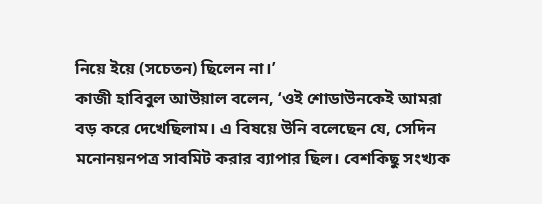নিয়ে ইয়ে (সচেতন) ছিলেন না।’
কাজী হাবিবুল আউয়াল বলেন, ‘ওই শোডাউনকেই আমরা বড় করে দেখেছিলাম। এ বিষয়ে উনি বলেছেন যে, সেদিন মনোনয়নপত্র সাবমিট করার ব্যাপার ছিল। বেশকিছু সংখ্যক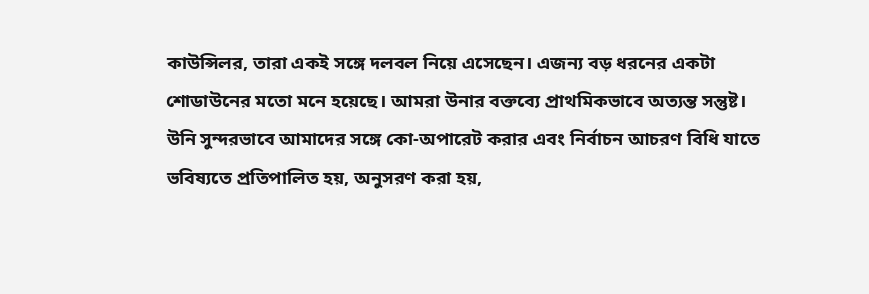কাউন্সিলর, তারা একই সঙ্গে দলবল নিয়ে এসেছেন। এজন্য বড় ধরনের একটা শোডাউনের মতো মনে হয়েছে। আমরা উনার বক্তব্যে প্রাথমিকভাবে অত্যন্ত সন্তুষ্ট। উনি সুন্দরভাবে আমাদের সঙ্গে কো-অপারেট করার এবং নির্বাচন আচরণ বিধি যাতে ভবিষ্যতে প্রতিপালিত হয়, অনুসরণ করা হয়,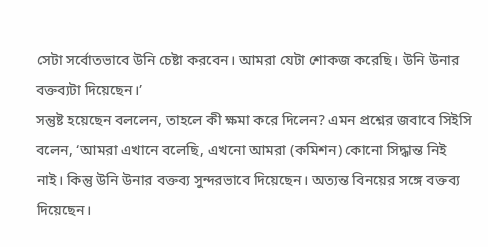সেটা সর্বোতভাবে উনি চেষ্টা করবেন। আমরা যেটা শোকজ করেছি। উনি উনার বক্তব্যটা দিয়েছেন।’
সন্তুষ্ট হয়েছেন বললেন, তাহলে কী ক্ষমা করে দিলেন? এমন প্রশ্নের জবাবে সিইসি বলেন, ‘আমরা এখানে বলেছি, এখনো আমরা (কমিশন) কোনো সিদ্ধান্ত নিই নাই। কিন্তু উনি উনার বক্তব্য সুন্দরভাবে দিয়েছেন। অত্যন্ত বিনয়ের সঙ্গে বক্তব্য দিয়েছেন।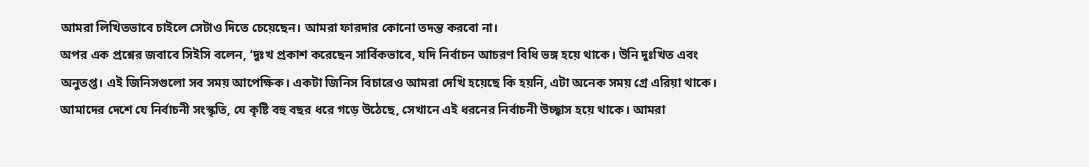আমরা লিখিতভাবে চাইলে সেটাও দিতে চেয়েছেন। আমরা ফারদার কোনো তদন্ত করবো না।
অপর এক প্রশ্নের জবাবে সিইসি বলেন, ‘দুঃখ প্রকাশ করেছেন সার্বিকভাবে, যদি নির্বাচন আচরণ বিধি ভঙ্গ হয়ে থাকে। উনি দুঃখিত এবং অনুতপ্ত। এই জিনিসগুলো সব সময় আপেক্ষিক। একটা জিনিস বিচারেও আমরা দেখি হয়েছে কি হয়নি, এটা অনেক সময় গ্রে এরিয়া থাকে। আমাদের দেশে যে নির্বাচনী সংস্কৃতি, যে কৃষ্টি বহু বছর ধরে গড়ে উঠেছে, সেখানে এই ধরনের নির্বাচনী উচ্ছ্বাস হয়ে থাকে। আমরা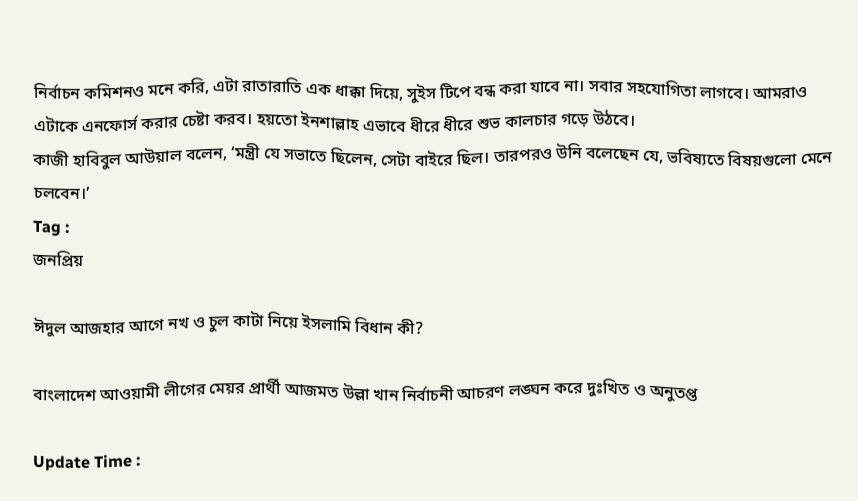নির্বাচন কমিশনও মনে করি, এটা রাতারাতি এক ধাক্কা দিয়ে, সুইস টিপে বন্ধ করা যাবে না। সবার সহযোগিতা লাগবে। আমরাও এটাকে এনফোর্স করার চেষ্টা করব। হয়তো ইনশাল্লাহ এভাবে ধীরে ধীরে শুভ কালচার গড়ে উঠবে।
কাজী হাবিবুল আউয়াল বলেন, ‘মন্ত্রী যে সভাতে ছিলেন, সেটা বাইরে ছিল। তারপরও উনি বলেছেন যে, ভবিষ্যতে বিষয়গুলো মেনে চলবেন।’
Tag :
জনপ্রিয়

ঈদুল আজহার আগে নখ ও চুল কাটা নিয়ে ইসলামি বিধান কী?

বাংলাদেশ আওয়ামী লীগের মেয়র প্রার্থী আজমত উল্লা খান নির্বাচনী আচরণ লঙ্ঘন করে দুঃখিত ও অনুতপ্ত

Update Time :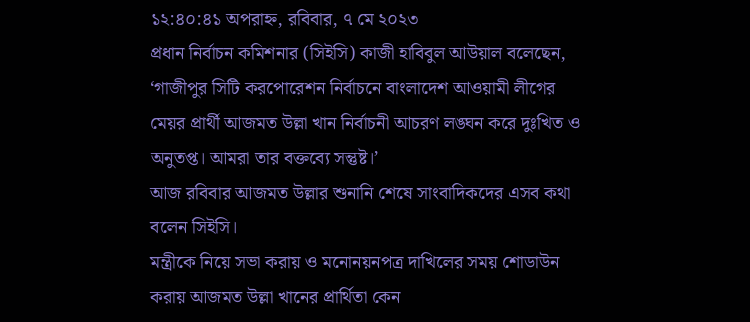১২:৪০:৪১ অপরাহ্ন, রবিবার, ৭ মে ২০২৩
প্রধান নির্বাচন কমিশনার (সিইসি) কাজী হাবিবুল আউয়াল বলেছেন, ‘গাজীপুর সিটি করপোরেশন নির্বাচনে বাংলাদেশ আওয়ামী লীগের মেয়র প্রার্থী আজমত উল্লা খান নির্বাচনী আচরণ লঙ্ঘন করে দুঃখিত ও অনুতপ্ত। আমরা তার বক্তব্যে সন্তুষ্ট।’
আজ রবিবার আজমত উল্লার শুনানি শেষে সাংবাদিকদের এসব কথা বলেন সিইসি।
মন্ত্রীকে নিয়ে সভা করায় ও মনোনয়নপত্র দাখিলের সময় শোডাউন করায় আজমত উল্লা খানের প্রার্থিতা কেন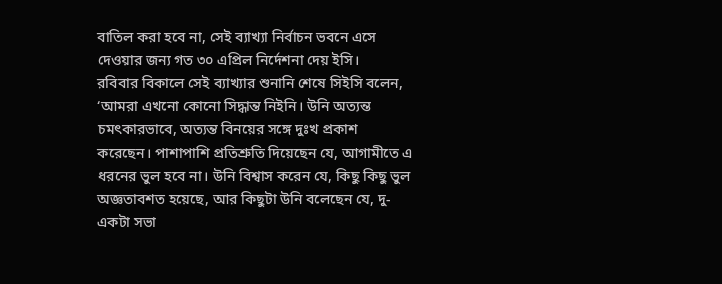বাতিল করা হবে না, সেই ব্যাখ্যা নির্বাচন ভবনে এসে দেওয়ার জন্য গত ৩০ এপ্রিল নির্দেশনা দেয় ইসি।
রবিবার বিকালে সেই ব্যাখ্যার শুনানি শেষে সিইসি বলেন, ‘আমরা এখনো কোনো সিদ্ধান্ত নিইনি। উনি অত্যন্ত চমৎকারভাবে, অত্যন্ত বিনয়ের সঙ্গে দুঃখ প্রকাশ করেছেন। পাশাপাশি প্রতিশ্রুতি দিয়েছেন যে, আগামীতে এ ধরনের ভুল হবে না। উনি বিশ্বাস করেন যে, কিছু কিছু ভুল অজ্ঞতাবশত হয়েছে, আর কিছুটা উনি বলেছেন যে, দু-একটা সভা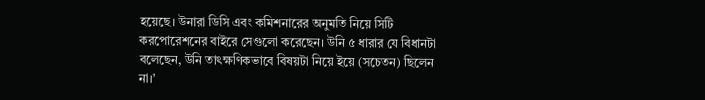হয়েছে। উনারা ডিসি এবং কমিশনারের অনুমতি নিয়ে সিটি করপোরেশনের বাইরে সেগুলো করেছেন। উনি ৫ ধারার যে বিধানটা বলেছেন, উনি তাৎক্ষণিকভাবে বিষয়টা নিয়ে ইয়ে (সচেতন) ছিলেন না।’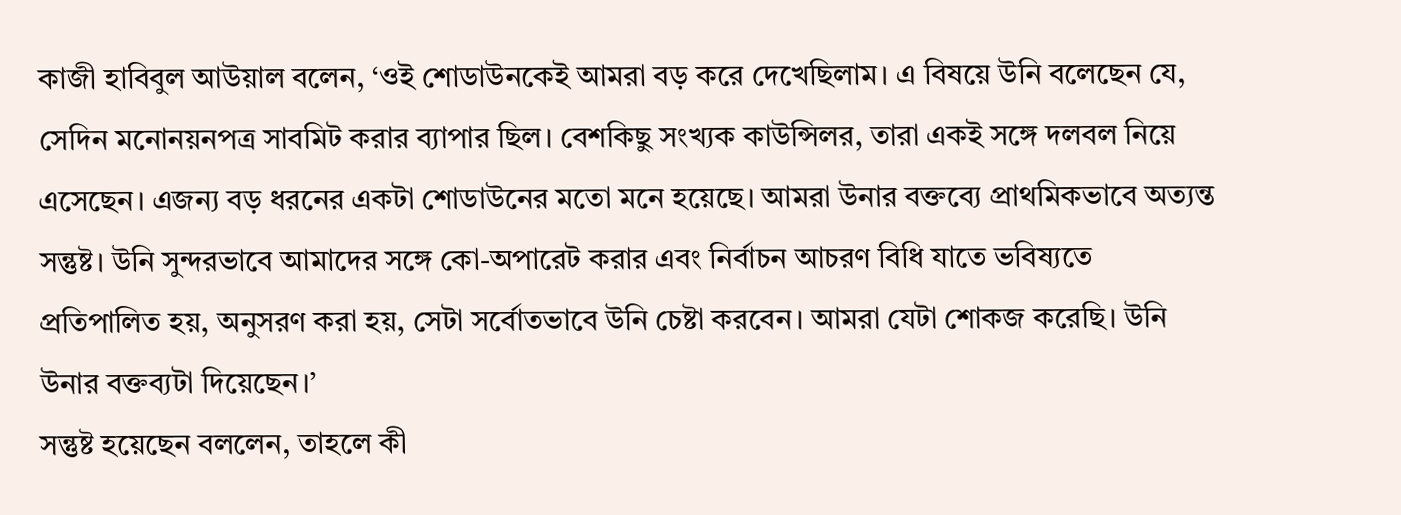কাজী হাবিবুল আউয়াল বলেন, ‘ওই শোডাউনকেই আমরা বড় করে দেখেছিলাম। এ বিষয়ে উনি বলেছেন যে, সেদিন মনোনয়নপত্র সাবমিট করার ব্যাপার ছিল। বেশকিছু সংখ্যক কাউন্সিলর, তারা একই সঙ্গে দলবল নিয়ে এসেছেন। এজন্য বড় ধরনের একটা শোডাউনের মতো মনে হয়েছে। আমরা উনার বক্তব্যে প্রাথমিকভাবে অত্যন্ত সন্তুষ্ট। উনি সুন্দরভাবে আমাদের সঙ্গে কো-অপারেট করার এবং নির্বাচন আচরণ বিধি যাতে ভবিষ্যতে প্রতিপালিত হয়, অনুসরণ করা হয়, সেটা সর্বোতভাবে উনি চেষ্টা করবেন। আমরা যেটা শোকজ করেছি। উনি উনার বক্তব্যটা দিয়েছেন।’
সন্তুষ্ট হয়েছেন বললেন, তাহলে কী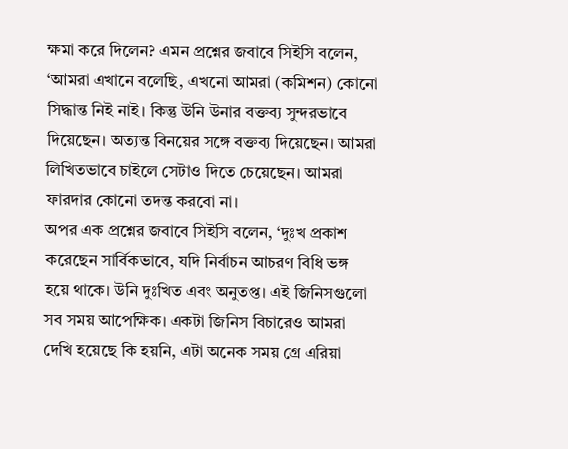ক্ষমা করে দিলেন? এমন প্রশ্নের জবাবে সিইসি বলেন, ‘আমরা এখানে বলেছি, এখনো আমরা (কমিশন) কোনো সিদ্ধান্ত নিই নাই। কিন্তু উনি উনার বক্তব্য সুন্দরভাবে দিয়েছেন। অত্যন্ত বিনয়ের সঙ্গে বক্তব্য দিয়েছেন। আমরা লিখিতভাবে চাইলে সেটাও দিতে চেয়েছেন। আমরা ফারদার কোনো তদন্ত করবো না।
অপর এক প্রশ্নের জবাবে সিইসি বলেন, ‘দুঃখ প্রকাশ করেছেন সার্বিকভাবে, যদি নির্বাচন আচরণ বিধি ভঙ্গ হয়ে থাকে। উনি দুঃখিত এবং অনুতপ্ত। এই জিনিসগুলো সব সময় আপেক্ষিক। একটা জিনিস বিচারেও আমরা দেখি হয়েছে কি হয়নি, এটা অনেক সময় গ্রে এরিয়া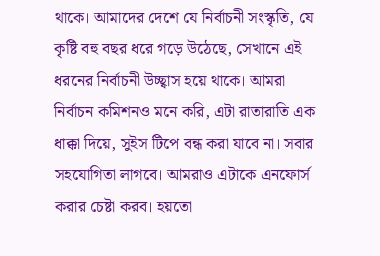থাকে। আমাদের দেশে যে নির্বাচনী সংস্কৃতি, যে কৃষ্টি বহু বছর ধরে গড়ে উঠেছে, সেখানে এই ধরনের নির্বাচনী উচ্ছ্বাস হয়ে থাকে। আমরা নির্বাচন কমিশনও মনে করি, এটা রাতারাতি এক ধাক্কা দিয়ে, সুইস টিপে বন্ধ করা যাবে না। সবার সহযোগিতা লাগবে। আমরাও এটাকে এনফোর্স করার চেষ্টা করব। হয়তো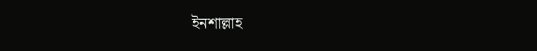ইনশাল্লাহ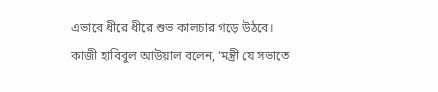এভাবে ধীরে ধীরে শুভ কালচার গড়ে উঠবে।
কাজী হাবিবুল আউয়াল বলেন, ‘মন্ত্রী যে সভাতে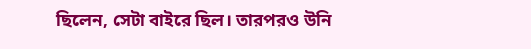ছিলেন, সেটা বাইরে ছিল। তারপরও উনি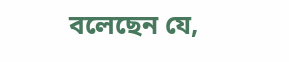বলেছেন যে,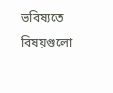ভবিষ্যতে বিষয়গুলো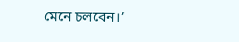মেনে চলবেন।’